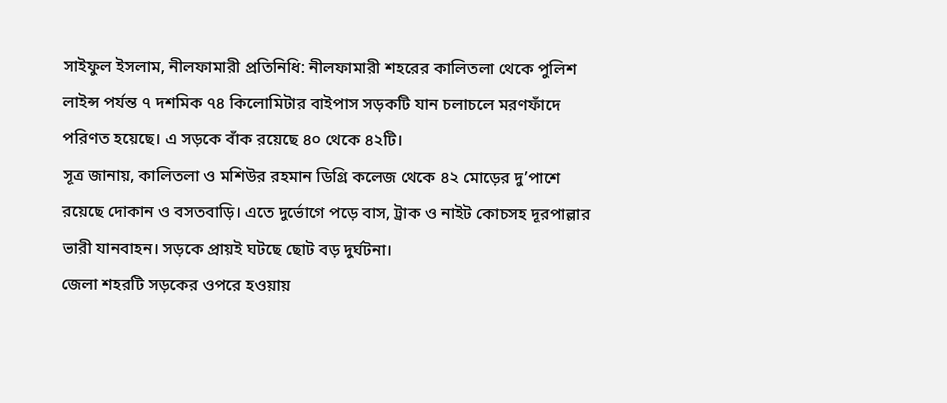সাইফুল ইসলাম, নীলফামারী প্রতিনিধি: নীলফামারী শহরের কালিতলা থেকে পুলিশ লাইন্স পর্যন্ত ৭ দশমিক ৭৪ কিলোমিটার বাইপাস সড়কটি যান চলাচলে মরণফাঁদে পরিণত হয়েছে। এ সড়কে বাঁক রয়েছে ৪০ থেকে ৪২টি।
সূত্র জানায়, কালিতলা ও মশিউর রহমান ডিগ্রি কলেজ থেকে ৪২ মোড়ের দু’পাশে রয়েছে দোকান ও বসতবাড়ি। এতে দুর্ভোগে পড়ে বাস, ট্রাক ও নাইট কোচসহ দূরপাল্লার ভারী যানবাহন। সড়কে প্রায়ই ঘটছে ছোট বড় দুর্ঘটনা।
জেলা শহরটি সড়কের ওপরে হওয়ায়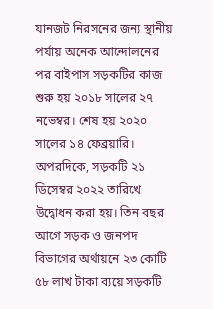যানজট নিরসনের জন্য স্থানীয় পর্যায় অনেক আন্দোলনের পর বাইপাস সড়কটির কাজ শুরু হয় ২০১৮ সালের ২৭ নভেম্বর। শেষ হয় ২০২০ সালের ১৪ ফেব্রয়ারি।
অপরদিকে, সড়কটি ২১ ডিসেম্বর ২০২২ তারিখে উদ্বোধন করা হয়। তিন বছর আগে সড়ক ও জনপদ বিভাগের অর্থায়নে ২৩ কোটি ৫৮ লাখ টাকা ব্যয়ে সড়কটি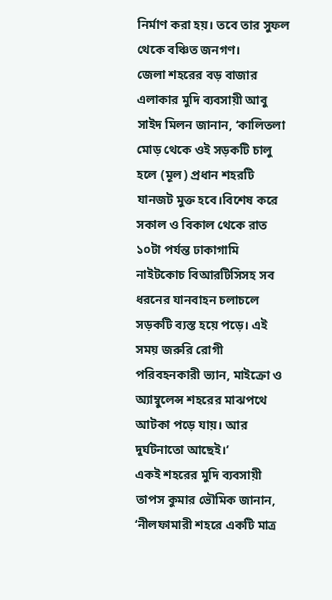নির্মাণ করা হয়। তবে তার সুফল থেকে বঞ্চিত জনগণ।
জেলা শহরের বড় বাজার এলাকার মুদি ব্যবসায়ী আবু সাইদ মিলন জানান, ‘কালিতলা মোড় থেকে ওই সড়কটি চালু হলে (মূল) প্রধান শহরটি যানজট মুক্ত হবে।বিশেষ করে সকাল ও বিকাল থেকে রাত ১০টা পর্যন্ত ঢাকাগামি নাইটকোচ বিআরটিসিসহ সব ধরনের যানবাহন চলাচলে সড়কটি ব্যস্ত হয়ে পড়ে। এই সময় জরুরি রোগী পরিবহনকারী ভ্যান, মাইক্রো ও অ্যাম্বুলেন্স শহরের মাঝপথে আটকা পড়ে যায়। আর দুর্ঘটনাতো আছেই।’
একই শহরের মুদি ব্যবসায়ী তাপস কুমার ভৌমিক জানান, ‘নীলফামারী শহরে একটি মাত্র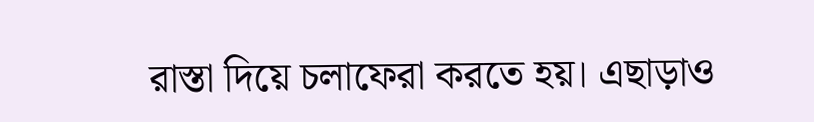রাস্তা দিয়ে চলাফেরা করতে হয়। এছাড়াও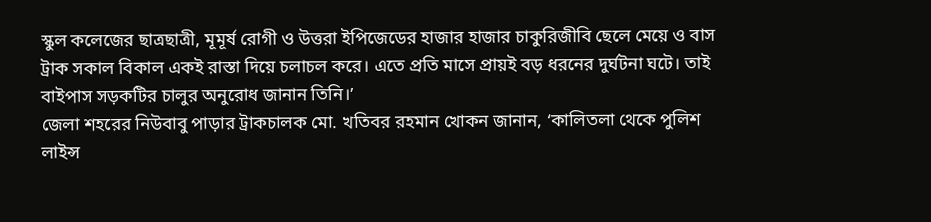স্কুল কলেজের ছাত্রছাত্রী, মূমূর্ষ রোগী ও উত্তরা ইপিজেডের হাজার হাজার চাকুরিজীবি ছেলে মেয়ে ও বাস ট্রাক সকাল বিকাল একই রাস্তা দিয়ে চলাচল করে। এতে প্রতি মাসে প্রায়ই বড় ধরনের দুর্ঘটনা ঘটে। তাই বাইপাস সড়কটির চালুর অনুরোধ জানান তিনি।’
জেলা শহরের নিউবাবু পাড়ার ট্রাকচালক মো. খতিবর রহমান খোকন জানান, ‘কালিতলা থেকে পুলিশ লাইন্স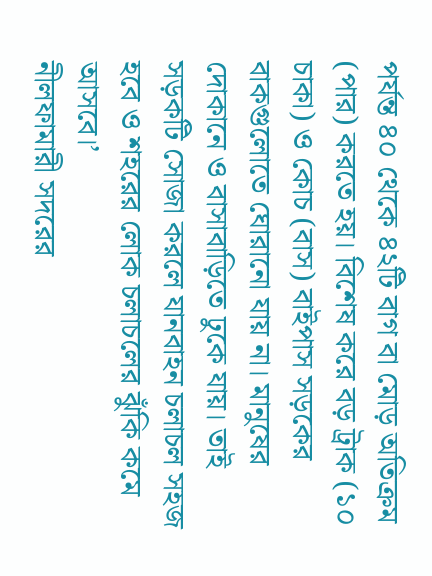পর্যন্ত ৪০ থেকে ৪২টি বাগ বা মোড় অতিক্রম (পার) করতে হয়। বিশেষ করে বড় ট্রাক (১০ চাকা) ও কোচ (বাস) বাইপাস সড়কের বাকগুলোতে ঘোরানো যায় না। মানুষের দোকানে ও বাসাবাড়িতে ঢুকে যায়। তাই সড়কটি সোজা করলে যানবাহন চলাচল সহজ হবে ও শহরের লোক চলাচলের ঝুঁকি কমে আসবে।’
নীলফামারী সদরের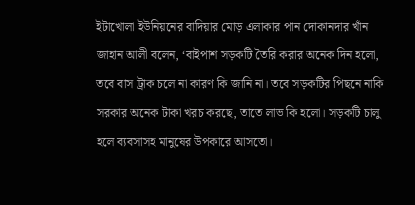ইটাখোলা ইউনিয়নের বাদিয়ার মোড় এলাকার পান দোকানদার খাঁন জাহান আলী বলেন, ‘বাইপাশ সড়কটি তৈরি করার অনেক দিন হলো, তবে বাস ট্রাক চলে না কারণ কি জানি না। তবে সড়কটির পিছনে নাকি সরকার অনেক টাকা খরচ করছে, তাতে লাভ কি হলো। সড়কটি চালু হলে ব্যবসাসহ মানুষের উপকারে আসতো।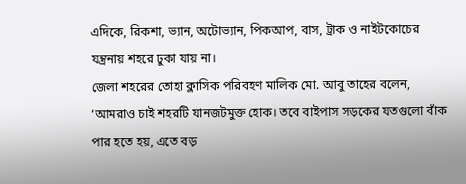এদিকে, রিকশা, ভ্যান, অটোভ্যান, পিকআপ, বাস, ট্রাক ও নাইটকোচের যন্ত্রনায় শহরে ঢুকা যায় না।
জেলা শহরের তোহা ক্লাসিক পরিবহণ মালিক মো. আবু তাহের বলেন, ‘আমরাও চাই শহরটি যানজটমুক্ত হোক। তবে বাইপাস সড়কের যতগুলো বাঁক পার হতে হয়, এতে বড়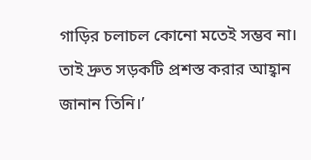গাড়ির চলাচল কোনো মতেই সম্ভব না। তাই দ্রুত সড়কটি প্রশস্ত করার আহ্বান জানান তিনি।’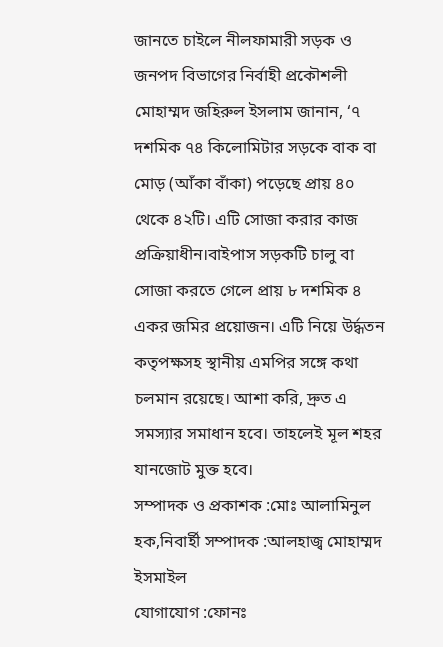জানতে চাইলে নীলফামারী সড়ক ও জনপদ বিভাগের নির্বাহী প্রকৌশলী মোহাম্মদ জহিরুল ইসলাম জানান, ‘৭ দশমিক ৭৪ কিলোমিটার সড়কে বাক বা মোড় (আঁকা বাঁকা) পড়েছে প্রায় ৪০ থেকে ৪২টি। এটি সোজা করার কাজ প্রক্রিয়াধীন।বাইপাস সড়কটি চালু বা সোজা করতে গেলে প্রায় ৮ দশমিক ৪ একর জমির প্রয়োজন। এটি নিয়ে উর্দ্ধতন কতৃপক্ষসহ স্থানীয় এমপির সঙ্গে কথা চলমান রয়েছে। আশা করি, দ্রুত এ সমস্যার সমাধান হবে। তাহলেই মূল শহর যানজোট মুক্ত হবে।
সম্পাদক ও প্রকাশক :মোঃ আলামিনুল হক,নিবার্হী সম্পাদক :আলহাজ্ব মোহাম্মদ ইসমাইল
যোগাযোগ :ফোনঃ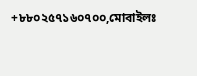+৮৮০২৫৭১৬০৭০০,মোবাইলঃ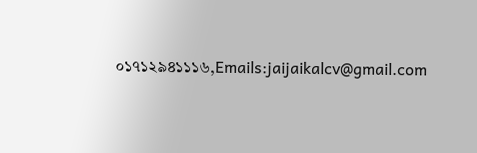০১৭১২৯৪১১১৬,Emails:jaijaikalcv@gmail.com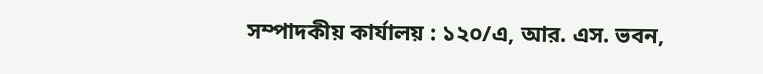সম্পাদকীয় কার্যালয় : ১২০/এ, আর. এস. ভবন,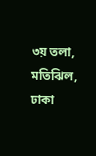৩য় তলা, মতিঝিল, ঢাকা